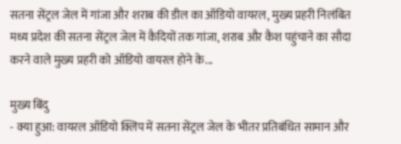सतना सेंट्रल जेल में गांजा और शराब की डील का ऑडियो वायरल, मुख्य प्रहरी निलंबित
मध्य प्रदेश की सतना सेंट्रल जेल में कैदियों तक गांजा, शराब और कैश पहुंचाने का सौदा करने वाले मुख्य प्रहरी को ऑडियो वायरल होने के...

मुख्य बिंदु
- क्या हुआ: वायरल ऑडियो क्लिप में सतना सेंट्रल जेल के भीतर प्रतिबंधित सामान और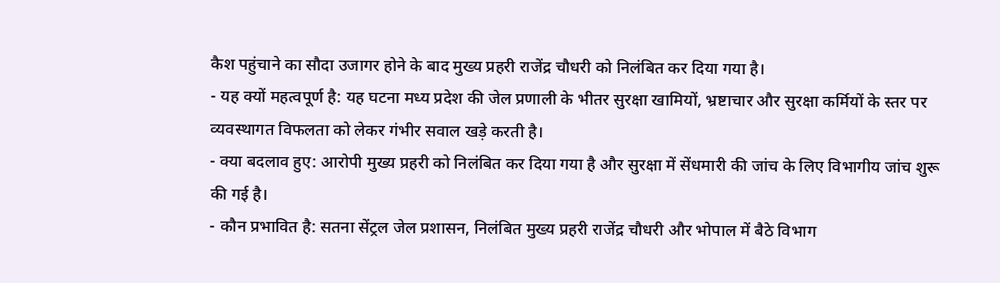कैश पहुंचाने का सौदा उजागर होने के बाद मुख्य प्रहरी राजेंद्र चौधरी को निलंबित कर दिया गया है।
- यह क्यों महत्वपूर्ण है: यह घटना मध्य प्रदेश की जेल प्रणाली के भीतर सुरक्षा खामियों, भ्रष्टाचार और सुरक्षा कर्मियों के स्तर पर व्यवस्थागत विफलता को लेकर गंभीर सवाल खड़े करती है।
- क्या बदलाव हुए: आरोपी मुख्य प्रहरी को निलंबित कर दिया गया है और सुरक्षा में सेंधमारी की जांच के लिए विभागीय जांच शुरू की गई है।
- कौन प्रभावित है: सतना सेंट्रल जेल प्रशासन, निलंबित मुख्य प्रहरी राजेंद्र चौधरी और भोपाल में बैठे विभाग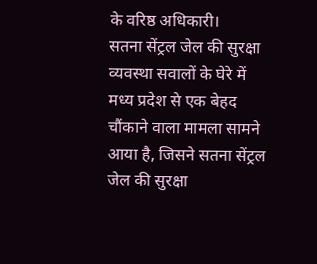के वरिष्ठ अधिकारी।
सतना सेंट्रल जेल की सुरक्षा व्यवस्था सवालों के घेरे में
मध्य प्रदेश से एक बेहद चौंकाने वाला मामला सामने आया है, जिसने सतना सेंट्रल जेल की सुरक्षा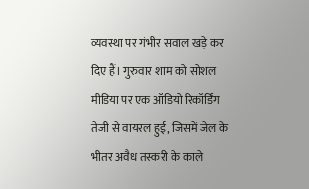व्यवस्था पर गंभीर सवाल खड़े कर दिए हैं। गुरुवार शाम को सोशल मीडिया पर एक ऑडियो रिकॉर्डिंग तेजी से वायरल हुई, जिसमें जेल के भीतर अवैध तस्करी के काले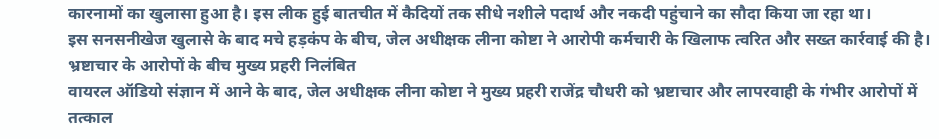कारनामों का खुलासा हुआ है। इस लीक हुई बातचीत में कैदियों तक सीधे नशीले पदार्थ और नकदी पहुंचाने का सौदा किया जा रहा था।
इस सनसनीखेज खुलासे के बाद मचे हड़कंप के बीच, जेल अधीक्षक लीना कोष्टा ने आरोपी कर्मचारी के खिलाफ त्वरित और सख्त कार्रवाई की है।
भ्रष्टाचार के आरोपों के बीच मुख्य प्रहरी निलंबित
वायरल ऑडियो संज्ञान में आने के बाद, जेल अधीक्षक लीना कोष्टा ने मुख्य प्रहरी राजेंद्र चौधरी को भ्रष्टाचार और लापरवाही के गंभीर आरोपों में तत्काल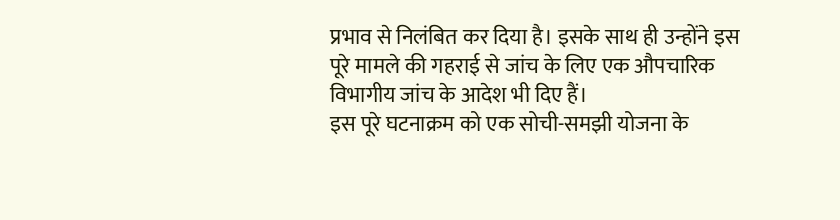प्रभाव से निलंबित कर दिया है। इसके साथ ही उन्होंने इस पूरे मामले की गहराई से जांच के लिए एक औपचारिक विभागीय जांच के आदेश भी दिए हैं।
इस पूरे घटनाक्रम को एक सोची-समझी योजना के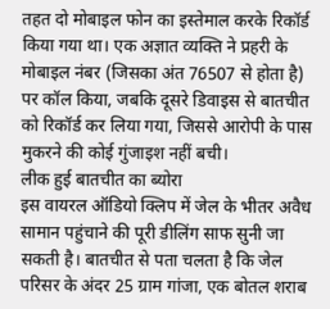तहत दो मोबाइल फोन का इस्तेमाल करके रिकॉर्ड किया गया था। एक अज्ञात व्यक्ति ने प्रहरी के मोबाइल नंबर (जिसका अंत 76507 से होता है) पर कॉल किया, जबकि दूसरे डिवाइस से बातचीत को रिकॉर्ड कर लिया गया, जिससे आरोपी के पास मुकरने की कोई गुंजाइश नहीं बची।
लीक हुई बातचीत का ब्योरा
इस वायरल ऑडियो क्लिप में जेल के भीतर अवैध सामान पहुंचाने की पूरी डीलिंग साफ सुनी जा सकती है। बातचीत से पता चलता है कि जेल परिसर के अंदर 25 ग्राम गांजा, एक बोतल शराब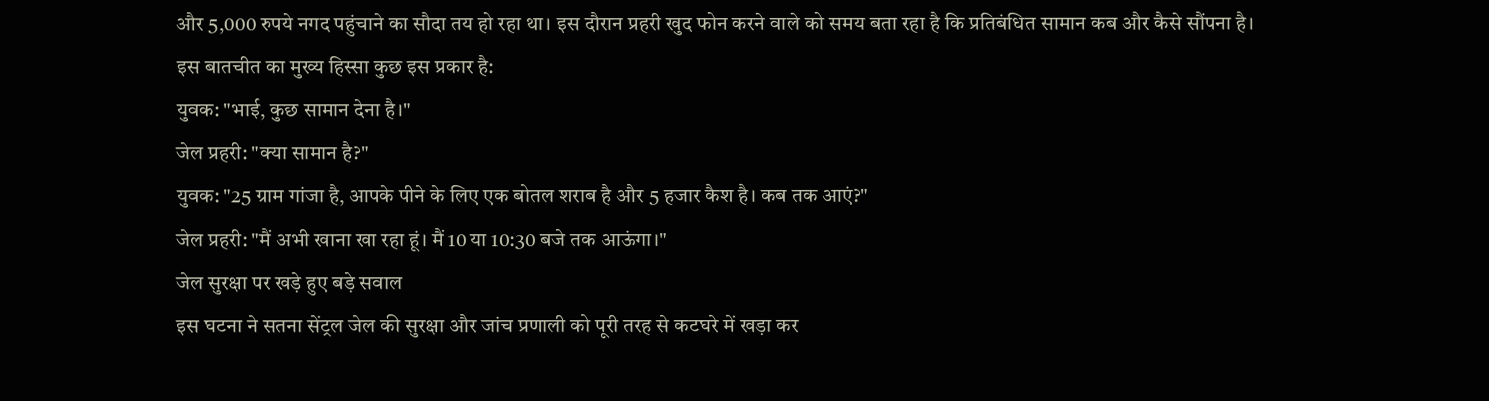और 5,000 रुपये नगद पहुंचाने का सौदा तय हो रहा था। इस दौरान प्रहरी खुद फोन करने वाले को समय बता रहा है कि प्रतिबंधित सामान कब और कैसे सौंपना है।
इस बातचीत का मुख्य हिस्सा कुछ इस प्रकार है:
युवक: "भाई, कुछ सामान देना है।"
जेल प्रहरी: "क्या सामान है?"
युवक: "25 ग्राम गांजा है, आपके पीने के लिए एक बोतल शराब है और 5 हजार कैश है। कब तक आएं?"
जेल प्रहरी: "मैं अभी खाना खा रहा हूं। मैं 10 या 10:30 बजे तक आऊंगा।"
जेल सुरक्षा पर खड़े हुए बड़े सवाल
इस घटना ने सतना सेंट्रल जेल की सुरक्षा और जांच प्रणाली को पूरी तरह से कटघरे में खड़ा कर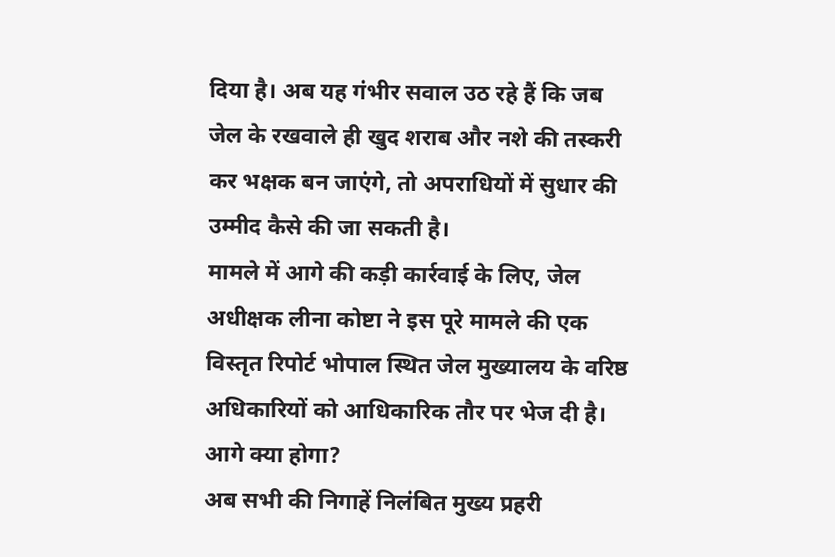दिया है। अब यह गंभीर सवाल उठ रहे हैं कि जब जेल के रखवाले ही खुद शराब और नशे की तस्करी कर भक्षक बन जाएंगे, तो अपराधियों में सुधार की उम्मीद कैसे की जा सकती है।
मामले में आगे की कड़ी कार्रवाई के लिए, जेल अधीक्षक लीना कोष्टा ने इस पूरे मामले की एक विस्तृत रिपोर्ट भोपाल स्थित जेल मुख्यालय के वरिष्ठ अधिकारियों को आधिकारिक तौर पर भेज दी है।
आगे क्या होगा?
अब सभी की निगाहें निलंबित मुख्य प्रहरी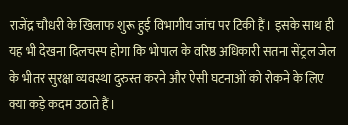राजेंद्र चौधरी के खिलाफ शुरू हुई विभागीय जांच पर टिकी हैं। इसके साथ ही यह भी देखना दिलचस्प होगा कि भोपाल के वरिष्ठ अधिकारी सतना सेंट्रल जेल के भीतर सुरक्षा व्यवस्था दुरुस्त करने और ऐसी घटनाओं को रोकने के लिए क्या कड़े कदम उठाते हैं।